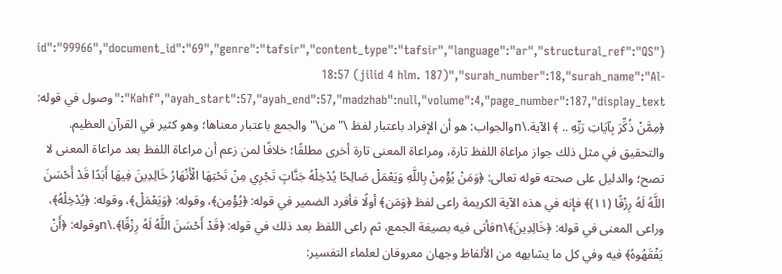{"id":"99966","document_id":"69","genre":"tafsir","content_type":"tafsir","language":"ar","structural_ref":"QS 18:57 (jilid 4 hlm. 187)","surah_number":18,"surah_name":"Al-Kahf","ayah_start":57,"ayah_end":57,"madzhab":null,"volume":4,"page_number":187,"display_text":"وصول في قوله: ﴿مِمَّنْ ذُكِّرَ بِآيَاتِ رَبِّهِ .. ﴾ الآية.\nوالجواب: هو أن الإفراد باعتبار لفظ \"من\" والجمع باعتبار معناها؛ وهو كثير في القرآن العظيم. والتحقيق في مثل ذلك جواز مراعاة اللفظ تارة، ومراعاة المعنى تارة أخرى مطلقًا؛ خلافًا لمن زعم أن مراعاة اللفظ بعد مراعاة المعنى لا تصح؛ والدليل على صحته قوله تعالى: ﴿وَمَنْ يُؤْمِنْ بِاللَّهِ وَيَعْمَلْ صَالِحًا يُدْخِلْهُ جَنَّاتٍ تَجْرِي مِنْ تَحْتِهَا الْأَنْهَارُ خَالِدِينَ فِيهَا أَبَدًا قَدْ أَحْسَنَ اللَّهُ لَهُ رِزْقًا (١١)﴾ فإنه في هذه الآية الكريمة راعى لفظ ﴿وَمَن﴾ أولًا فأفرد الضمير في قوله: ﴿يُؤْمِن﴾، وقوله: ﴿وَيَعْمَلْ﴾، وقوله: ﴿يُدْخِلْهُ﴾، وراعى المعنى في قوله: ﴿خَالِدِينَ﴾\nفأتى فيه بصيغة الجمع، ثم راعى اللفظ بعد ذلك في قوله: ﴿قَدْ أَحْسَنَ اللَّهُ لَهُ رِزْقًا﴾.\nوقوله: ﴿أَنْ يَفْقَهُوهُ﴾ فيه وفي كل ما يشابهه من الألفاظ وجهان معروفان لعلماء التفسير: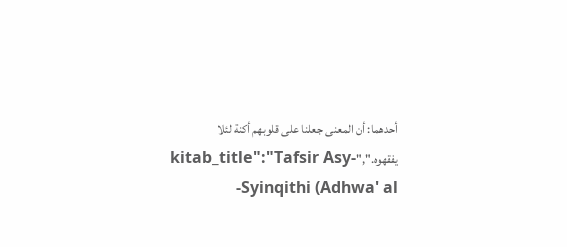أحدهما: أن المعنى جعلنا على قلوبهم أكنة لئلا يفقهوه.","kitab_title":"Tafsir Asy-Syinqithi (Adhwa' al-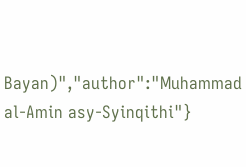Bayan)","author":"Muhammad al-Amin asy-Syinqithi"}